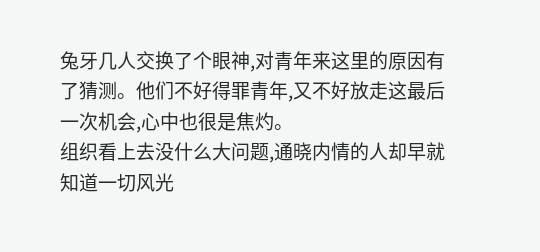兔牙几人交换了个眼神,对青年来这里的原因有了猜测。他们不好得罪青年,又不好放走这最后一次机会,心中也很是焦灼。
组织看上去没什么大问题,通晓内情的人却早就知道一切风光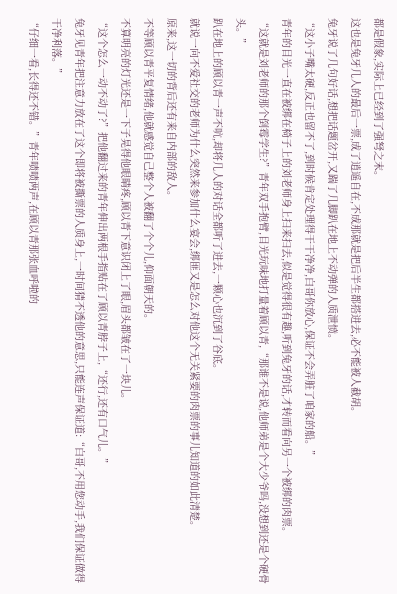都是假象,实际上已经到了强弩之末。
这也是兔牙几人的最后一票,成了逍遥自在,不成那就是把后半生都搭进去,必不能被人截胡。
兔牙说了几句好话,想把话题岔开,又踹了几脚趴在地上不动弹的人质泄愤。
“这小子嘴太硬,反正也留不了,到时候肯定处理得干干净净,白哥你放心,保证不会弄脏了咱家的船。”
青年的目光一直在被绑在椅子上的刘老师身上扫来扫去,似是觉得很有趣,听到兔牙的话,才转而看向另一个被绑的肉票。
“这就是刘老师的那个倒霉学生?”青年双手抱臂,目光玩味地打量着顾以青,“那谁不是说,他师弟是个大少爷吗,没想到还是个硬骨头。”
趴在地上的顾以青一声不吭,却将几人的对话全都听了进去,一颗心也沉到了谷底。
就说一向不爱社交的老师为什么突然来参加什么宴会,绑匪又是怎么对他这个无关紧要的肉票的事儿知道的如此清楚。
原来,这一切的背后还有来自内部的敌人。
不等顾以青平复情绪,他就感觉自己整个人被翻了个个儿,仰面朝天的。
不算明亮的灯光还是一下子晃得他眼睛疼,顾以青下意识闭上了眼,眉头都皱在了一块儿。
“这个怎么一动不动了?”把他翻过来的青年伸出两根手指贴在了顾以青脖子上,“还行,还有口气儿。”
兔牙见青年把注意力放在了这个即将被撕票的人质身上,一时间猜不透他的意思,只能连声保证道:“白哥,不用您动手,我们保证做得干净利落。”
“仔细一看,长得还不错。”青年啧啧两声,在顾以青那张血呼啦的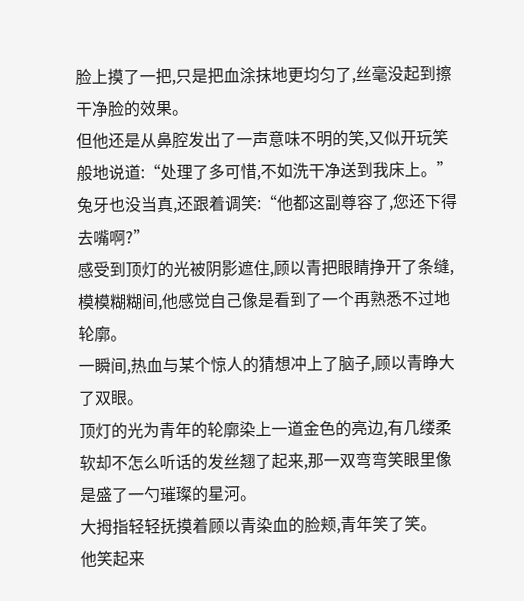脸上摸了一把,只是把血涂抹地更均匀了,丝毫没起到擦干净脸的效果。
但他还是从鼻腔发出了一声意味不明的笑,又似开玩笑般地说道:“处理了多可惜,不如洗干净送到我床上。”
兔牙也没当真,还跟着调笑:“他都这副尊容了,您还下得去嘴啊?”
感受到顶灯的光被阴影遮住,顾以青把眼睛挣开了条缝,模模糊糊间,他感觉自己像是看到了一个再熟悉不过地轮廓。
一瞬间,热血与某个惊人的猜想冲上了脑子,顾以青睁大了双眼。
顶灯的光为青年的轮廓染上一道金色的亮边,有几缕柔软却不怎么听话的发丝翘了起来,那一双弯弯笑眼里像是盛了一勺璀璨的星河。
大拇指轻轻抚摸着顾以青染血的脸颊,青年笑了笑。
他笑起来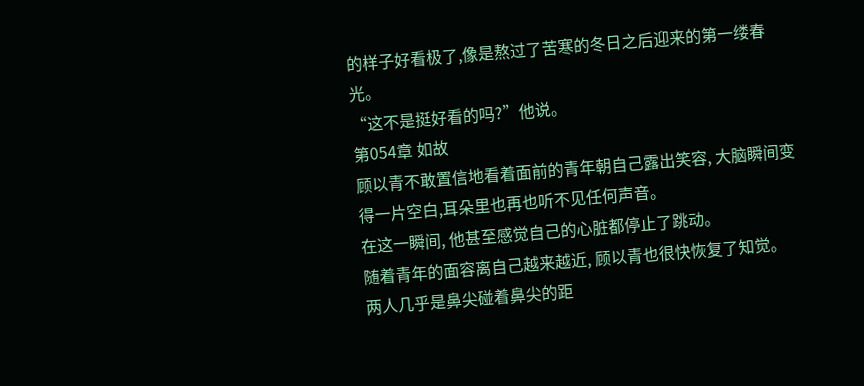的样子好看极了,像是熬过了苦寒的冬日之后迎来的第一缕春光。
“这不是挺好看的吗?”他说。
第054章 如故
顾以青不敢置信地看着面前的青年朝自己露出笑容, 大脑瞬间变得一片空白,耳朵里也再也听不见任何声音。
在这一瞬间, 他甚至感觉自己的心脏都停止了跳动。
随着青年的面容离自己越来越近, 顾以青也很快恢复了知觉。
两人几乎是鼻尖碰着鼻尖的距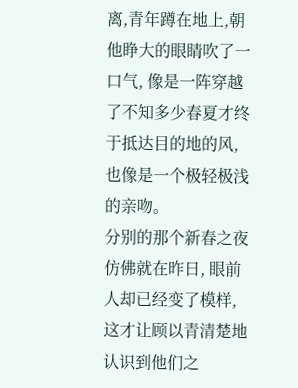离,青年蹲在地上,朝他睁大的眼睛吹了一口气, 像是一阵穿越了不知多少春夏才终于抵达目的地的风,也像是一个极轻极浅的亲吻。
分别的那个新春之夜仿佛就在昨日, 眼前人却已经变了模样,这才让顾以青清楚地认识到他们之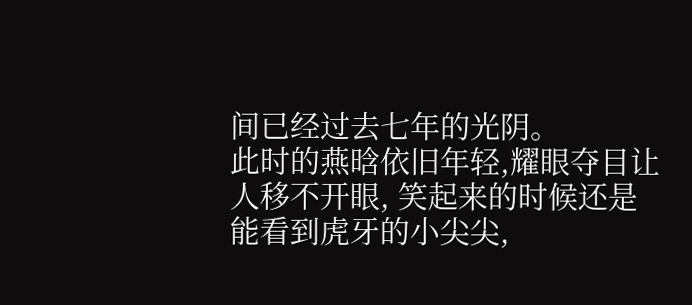间已经过去七年的光阴。
此时的燕晗依旧年轻,耀眼夺目让人移不开眼, 笑起来的时候还是能看到虎牙的小尖尖,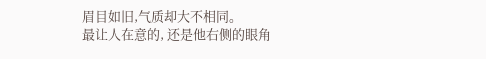眉目如旧,气质却大不相同。
最让人在意的, 还是他右侧的眼角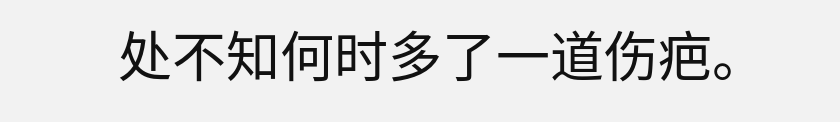处不知何时多了一道伤疤。